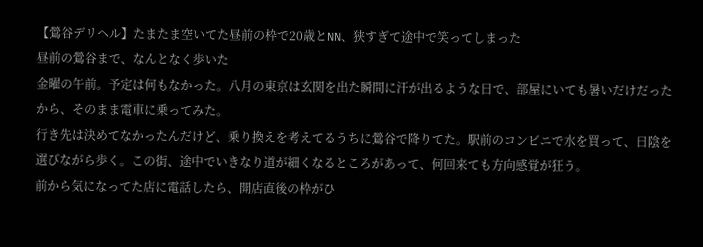【鶯谷デリヘル】たまたま空いてた昼前の枠で20歳とNN、狭すぎて途中で笑ってしまった
昼前の鶯谷まで、なんとなく歩いた
金曜の午前。予定は何もなかった。八月の東京は玄関を出た瞬間に汗が出るような日で、部屋にいても暑いだけだったから、そのまま電車に乗ってみた。
行き先は決めてなかったんだけど、乗り換えを考えてるうちに鶯谷で降りてた。駅前のコンビニで水を買って、日陰を選びながら歩く。この街、途中でいきなり道が細くなるところがあって、何回来ても方向感覚が狂う。
前から気になってた店に電話したら、開店直後の枠がひ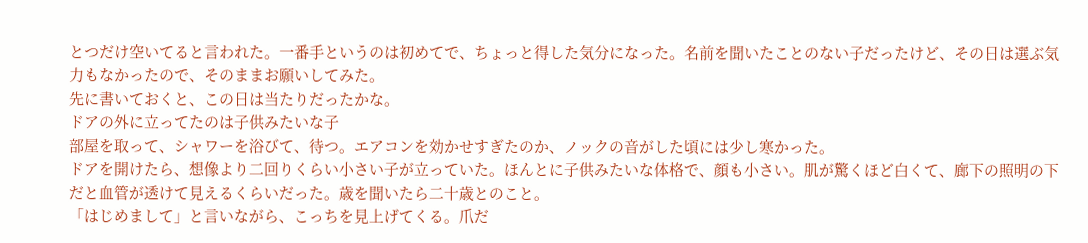とつだけ空いてると言われた。一番手というのは初めてで、ちょっと得した気分になった。名前を聞いたことのない子だったけど、その日は選ぶ気力もなかったので、そのままお願いしてみた。
先に書いておくと、この日は当たりだったかな。
ドアの外に立ってたのは子供みたいな子
部屋を取って、シャワーを浴びて、待つ。エアコンを効かせすぎたのか、ノックの音がした頃には少し寒かった。
ドアを開けたら、想像より二回りくらい小さい子が立っていた。ほんとに子供みたいな体格で、顔も小さい。肌が驚くほど白くて、廊下の照明の下だと血管が透けて見えるくらいだった。歳を聞いたら二十歳とのこと。
「はじめまして」と言いながら、こっちを見上げてくる。爪だ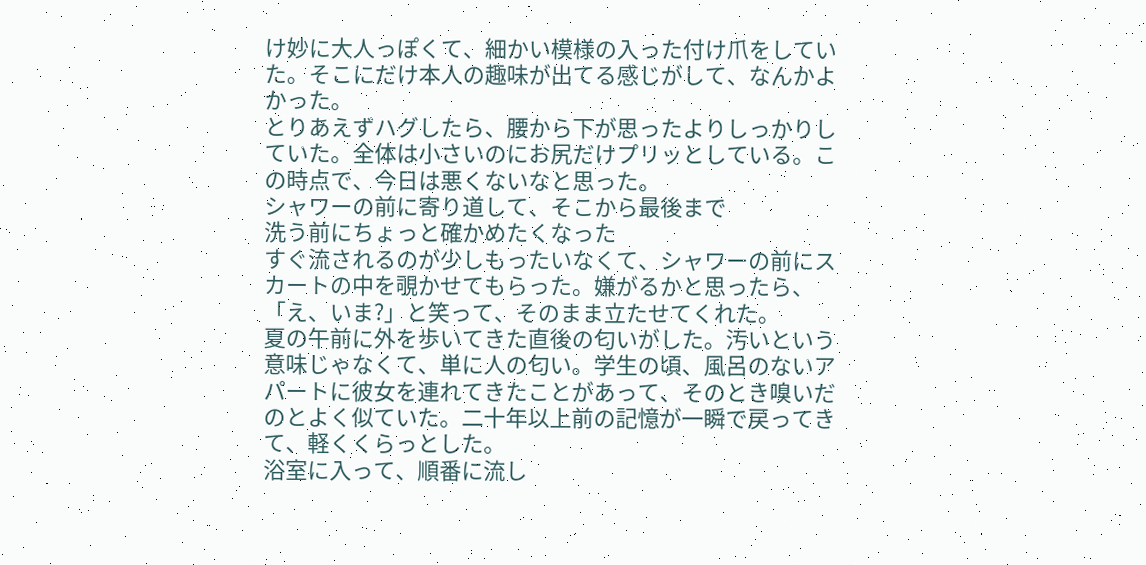け妙に大人っぽくて、細かい模様の入った付け爪をしていた。そこにだけ本人の趣味が出てる感じがして、なんかよかった。
とりあえずハグしたら、腰から下が思ったよりしっかりしていた。全体は小さいのにお尻だけプリッとしている。この時点で、今日は悪くないなと思った。
シャワーの前に寄り道して、そこから最後まで
洗う前にちょっと確かめたくなった
すぐ流されるのが少しもったいなくて、シャワーの前にスカートの中を覗かせてもらった。嫌がるかと思ったら、「え、いま?」と笑って、そのまま立たせてくれた。
夏の午前に外を歩いてきた直後の匂いがした。汚いという意味じゃなくて、単に人の匂い。学生の頃、風呂のないアパートに彼女を連れてきたことがあって、そのとき嗅いだのとよく似ていた。二十年以上前の記憶が一瞬で戻ってきて、軽くくらっとした。
浴室に入って、順番に流し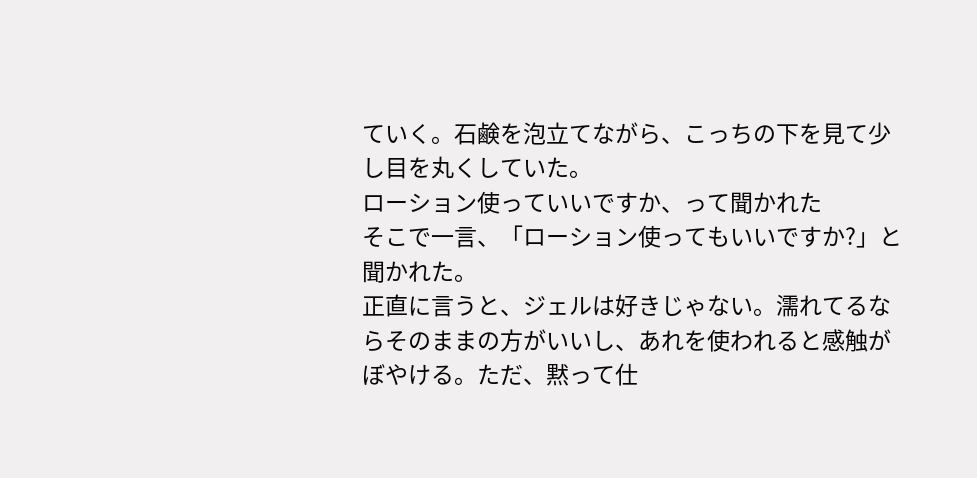ていく。石鹸を泡立てながら、こっちの下を見て少し目を丸くしていた。
ローション使っていいですか、って聞かれた
そこで一言、「ローション使ってもいいですか?」と聞かれた。
正直に言うと、ジェルは好きじゃない。濡れてるならそのままの方がいいし、あれを使われると感触がぼやける。ただ、黙って仕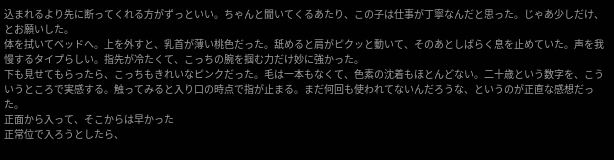込まれるより先に断ってくれる方がずっといい。ちゃんと聞いてくるあたり、この子は仕事が丁寧なんだと思った。じゃあ少しだけ、とお願いした。
体を拭いてベッドへ。上を外すと、乳首が薄い桃色だった。舐めると肩がピクッと動いて、そのあとしばらく息を止めていた。声を我慢するタイプらしい。指先が冷たくて、こっちの腕を掴む力だけ妙に強かった。
下も見せてもらったら、こっちもきれいなピンクだった。毛は一本もなくて、色素の沈着もほとんどない。二十歳という数字を、こういうところで実感する。触ってみると入り口の時点で指が止まる。まだ何回も使われてないんだろうな、というのが正直な感想だった。
正面から入って、そこからは早かった
正常位で入ろうとしたら、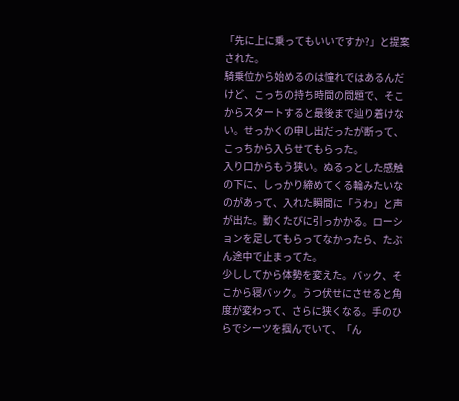「先に上に乗ってもいいですか?」と提案された。
騎乗位から始めるのは憧れではあるんだけど、こっちの持ち時間の問題で、そこからスタートすると最後まで辿り着けない。せっかくの申し出だったが断って、こっちから入らせてもらった。
入り口からもう狭い。ぬるっとした感触の下に、しっかり締めてくる輪みたいなのがあって、入れた瞬間に「うわ」と声が出た。動くたびに引っかかる。ローションを足してもらってなかったら、たぶん途中で止まってた。
少ししてから体勢を変えた。バック、そこから寝バック。うつ伏せにさせると角度が変わって、さらに狭くなる。手のひらでシーツを掴んでいて、「ん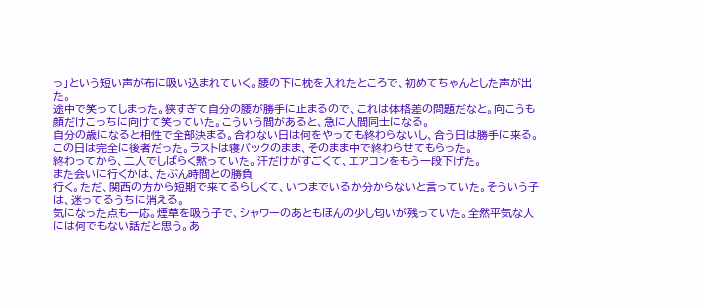っ」という短い声が布に吸い込まれていく。腰の下に枕を入れたところで、初めてちゃんとした声が出た。
途中で笑ってしまった。狭すぎて自分の腰が勝手に止まるので、これは体格差の問題だなと。向こうも顔だけこっちに向けて笑っていた。こういう間があると、急に人間同士になる。
自分の歳になると相性で全部決まる。合わない日は何をやっても終わらないし、合う日は勝手に来る。この日は完全に後者だった。ラストは寝バックのまま、そのまま中で終わらせてもらった。
終わってから、二人でしばらく黙っていた。汗だけがすごくて、エアコンをもう一段下げた。
また会いに行くかは、たぶん時間との勝負
行く。ただ、関西の方から短期で来てるらしくて、いつまでいるか分からないと言っていた。そういう子は、迷ってるうちに消える。
気になった点も一応。煙草を吸う子で、シャワーのあともほんの少し匂いが残っていた。全然平気な人には何でもない話だと思う。あ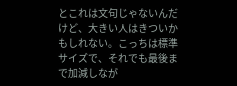とこれは文句じゃないんだけど、大きい人はきついかもしれない。こっちは標準サイズで、それでも最後まで加減しなが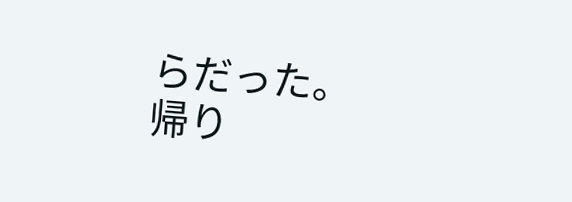らだった。
帰り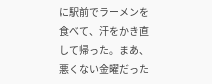に駅前でラーメンを食べて、汗をかき直して帰った。まあ、悪くない金曜だった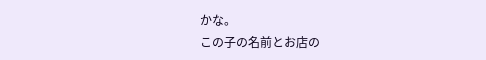かな。
この子の名前とお店の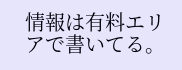情報は有料エリアで書いてる。